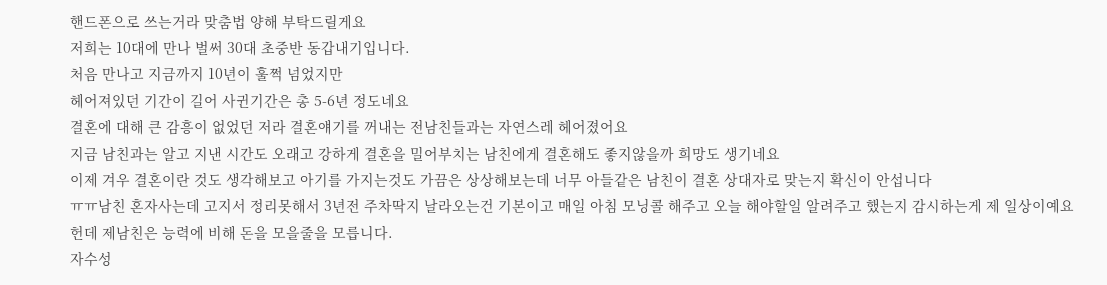핸드폰으로 쓰는거라 맞춤법 양해 부탁드릴게요
저희는 10대에 만나 벌써 30대 초중반 동갑내기입니다.
처음 만나고 지금까지 10년이 훌쩍 넘었지만
헤어져있던 기간이 길어 사귄기간은 총 5-6년 정도네요
결혼에 대해 큰 감흥이 없었던 저라 결혼얘기를 꺼내는 전남친들과는 자연스레 헤어졌어요
지금 남친과는 알고 지낸 시간도 오래고 강하게 결혼을 밀어부치는 남친에게 결혼해도 좋지않을까 희망도 생기네요
이제 겨우 결혼이란 것도 생각해보고 아기를 가지는것도 가끔은 상상해보는데 너무 아들같은 남친이 결혼 상대자로 맞는지 확신이 안섭니다
ㅠㅠ남친 혼자사는데 고지서 정리못해서 3년전 주차딱지 날라오는건 기본이고 매일 아침 모닝콜 해주고 오늘 해야할일 알려주고 했는지 감시하는게 제 일상이예요
헌데 제남친은 능력에 비해 돈을 모을줄을 모릅니다.
자수성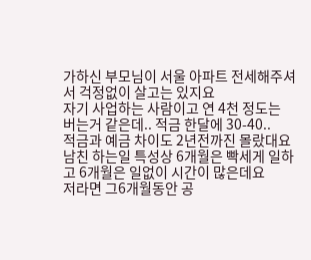가하신 부모님이 서울 아파트 전세해주셔서 걱정없이 살고는 있지요
자기 사업하는 사람이고 연 4천 정도는 버는거 같은데.. 적금 한달에 30-40..
적금과 예금 차이도 2년전까진 몰랐대요
남친 하는일 특성상 6개월은 빡세게 일하고 6개월은 일없이 시간이 많은데요
저라면 그6개월동안 공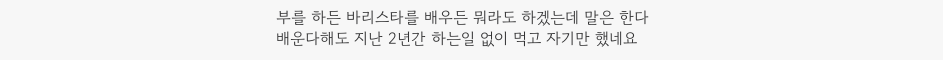부를 하든 바리스타를 배우든 뭐라도 하겠는데 말은 한다 배운다해도 지난 2년간 하는일 없이 먹고 자기만 했네요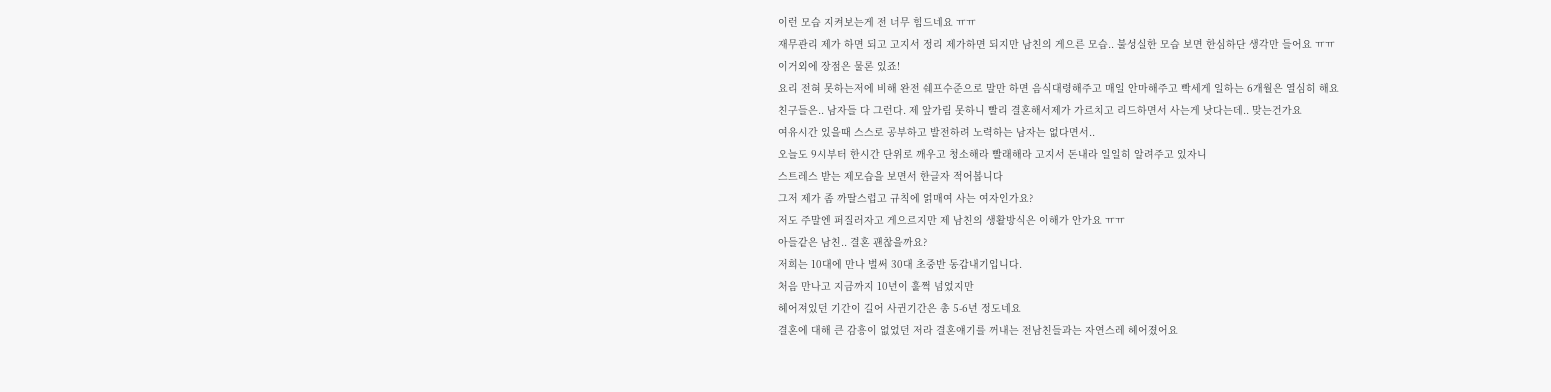이런 모습 지켜보는게 전 너무 힘드네요 ㅠㅠ
재무관리 제가 하면 되고 고지서 정리 제가하면 되지만 남친의 게으른 모습.. 불성실한 모습 보면 한심하단 생각만 들어요 ㅠㅠ
이거외에 장점은 물론 있죠!
요리 전혀 못하는저에 비해 완전 쉐프수준으로 말만 하면 음식대령해주고 매일 안마해주고 빡세게 일하는 6개월은 열심히 해요
친구들은.. 남자들 다 그런다. 제 앞가림 못하니 빨리 결혼해서제가 가르치고 리드하면서 사는게 낫다는데.. 맞는건가요
여유시간 있을때 스스로 공부하고 발전하려 노력하는 남자는 없다면서..
오늘도 9시부터 한시간 단위로 깨우고 청소해라 빨래해라 고지서 돈내라 일일히 알려주고 있자니
스트레스 받는 제모습을 보면서 한글자 적어봅니다
그저 제가 좀 까딸스럽고 규칙에 얽매여 사는 여자인가요?
저도 주말엔 퍼질러자고 게으르지만 제 남친의 생활방식은 이해가 안가요 ㅠㅠ
아들같은 남친.. 결혼 괜찮을까요?
저희는 10대에 만나 벌써 30대 초중반 동갑내기입니다.
처음 만나고 지금까지 10년이 훌쩍 넘었지만
헤어져있던 기간이 길어 사귄기간은 총 5-6년 정도네요
결혼에 대해 큰 감흥이 없었던 저라 결혼얘기를 꺼내는 전남친들과는 자연스레 헤어졌어요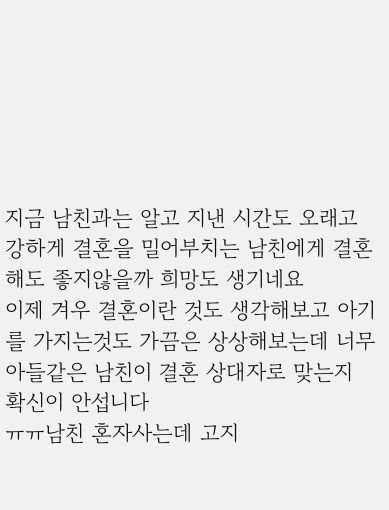지금 남친과는 알고 지낸 시간도 오래고 강하게 결혼을 밀어부치는 남친에게 결혼해도 좋지않을까 희망도 생기네요
이제 겨우 결혼이란 것도 생각해보고 아기를 가지는것도 가끔은 상상해보는데 너무 아들같은 남친이 결혼 상대자로 맞는지 확신이 안섭니다
ㅠㅠ남친 혼자사는데 고지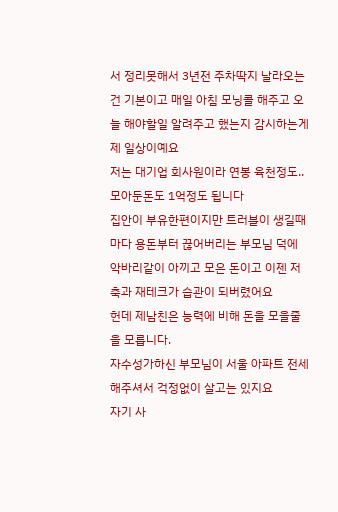서 정리못해서 3년전 주차딱지 날라오는건 기본이고 매일 아침 모닝콜 해주고 오늘 해야할일 알려주고 했는지 감시하는게 제 일상이예요
저는 대기업 회사원이라 연봉 육천정도.. 모아둔돈도 1억정도 됩니다
집안이 부유한편이지만 트러블이 생길때마다 용돈부터 끊어버리는 부모님 덕에 악바리같이 아끼고 모은 돈이고 이젠 저축과 재테크가 습관이 되버렸어요
헌데 제남친은 능력에 비해 돈을 모을줄을 모릅니다.
자수성가하신 부모님이 서울 아파트 전세해주셔서 걱정없이 살고는 있지요
자기 사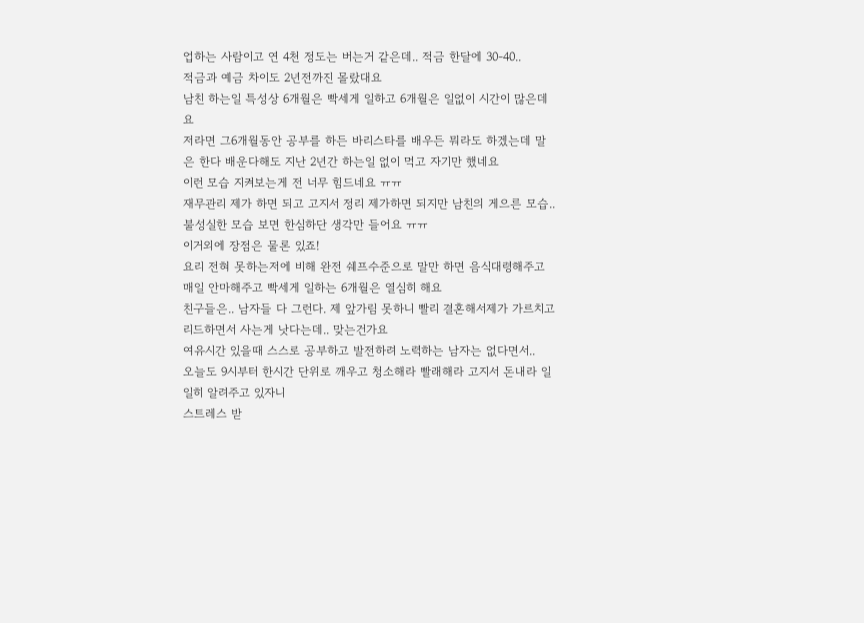업하는 사람이고 연 4천 정도는 버는거 같은데.. 적금 한달에 30-40..
적금과 예금 차이도 2년전까진 몰랐대요
남친 하는일 특성상 6개월은 빡세게 일하고 6개월은 일없이 시간이 많은데요
저라면 그6개월동안 공부를 하든 바리스타를 배우든 뭐라도 하겠는데 말은 한다 배운다해도 지난 2년간 하는일 없이 먹고 자기만 했네요
이런 모습 지켜보는게 전 너무 힘드네요 ㅠㅠ
재무관리 제가 하면 되고 고지서 정리 제가하면 되지만 남친의 게으른 모습.. 불성실한 모습 보면 한심하단 생각만 들어요 ㅠㅠ
이거외에 장점은 물론 있죠!
요리 전혀 못하는저에 비해 완전 쉐프수준으로 말만 하면 음식대령해주고 매일 안마해주고 빡세게 일하는 6개월은 열심히 해요
친구들은.. 남자들 다 그런다. 제 앞가림 못하니 빨리 결혼해서제가 가르치고 리드하면서 사는게 낫다는데.. 맞는건가요
여유시간 있을때 스스로 공부하고 발전하려 노력하는 남자는 없다면서..
오늘도 9시부터 한시간 단위로 깨우고 청소해라 빨래해라 고지서 돈내라 일일히 알려주고 있자니
스트레스 받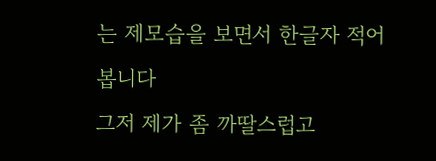는 제모습을 보면서 한글자 적어봅니다
그저 제가 좀 까딸스럽고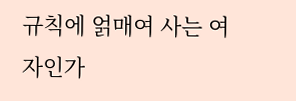규칙에 얽매여 사는 여자인가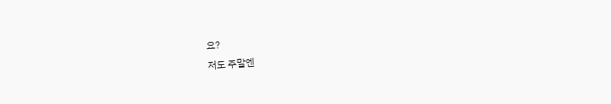요?
저도 주말엔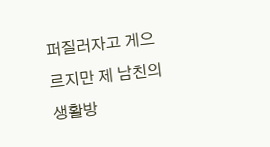퍼질러자고 게으르지만 제 남친의 생활방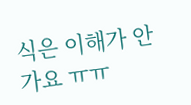식은 이해가 안가요 ㅠㅠ